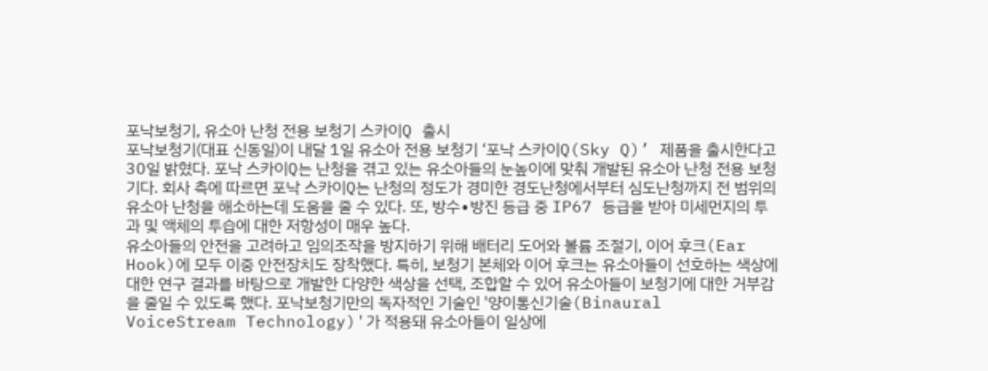포낙보청기, 유소아 난청 전용 보청기 스카이Q 출시
포낙보청기(대표 신동일)이 내달 1일 유소아 전용 보청기 ‘포낙 스카이Q(Sky Q)’ 제품을 출시한다고 30일 밝혔다. 포낙 스카이Q는 난청을 겪고 있는 유소아들의 눈높이에 맞춰 개발된 유소아 난청 전용 보청기다. 회사 측에 따르면 포낙 스카이Q는 난청의 정도가 경미한 경도난청에서부터 심도난청까지 전 범위의 유소아 난청을 해소하는데 도움을 줄 수 있다. 또, 방수∙방진 등급 중 IP67 등급을 받아 미세먼지의 투과 및 액체의 투습에 대한 저항성이 매우 높다.
유소아들의 안전을 고려하고 임의조작을 방지하기 위해 배터리 도어와 볼륨 조절기, 이어 후크(Ear Hook)에 모두 이중 안전장치도 장착했다. 특히, 보청기 본체와 이어 후크는 유소아들이 선호하는 색상에 대한 연구 결과를 바탕으로 개발한 다양한 색상을 선택, 조합할 수 있어 유소아들이 보청기에 대한 거부감을 줄일 수 있도록 했다. 포낙보청기만의 독자적인 기술인 '양이통신기술(Binaural VoiceStream Technology)'가 적용돼 유소아들이 일상에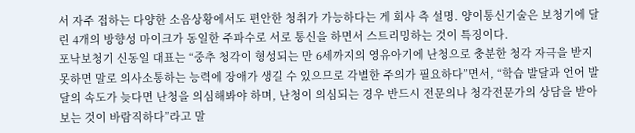서 자주 접하는 다양한 소음상황에서도 편안한 청취가 가능하다는 게 회사 측 설명. 양이통신기술은 보청기에 달린 4개의 방향성 마이크가 동일한 주파수로 서로 통신을 하면서 스트리밍하는 것이 특징이다.
포낙보청기 신동일 대표는 “중추 청각이 형성되는 만 6세까지의 영유아기에 난청으로 충분한 청각 자극을 받지 못하면 말로 의사소통하는 능력에 장애가 생길 수 있으므로 각별한 주의가 필요하다”면서, “학습 발달과 언어 발달의 속도가 늦다면 난청을 의심해봐야 하며, 난청이 의심되는 경우 반드시 전문의나 청각전문가의 상담을 받아보는 것이 바람직하다”라고 말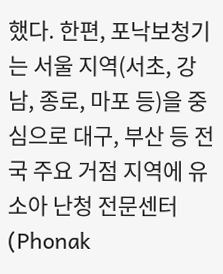했다. 한편, 포낙보청기는 서울 지역(서초, 강남, 종로, 마포 등)을 중심으로 대구, 부산 등 전국 주요 거점 지역에 유소아 난청 전문센터(Phonak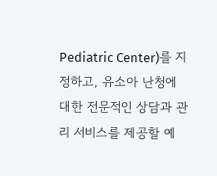Pediatric Center)를 지정하고, 유소아 난청에 대한 전문적인 상담과 관리 서비스를 제공할 예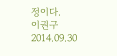정이다.
이권구
2014.09.30